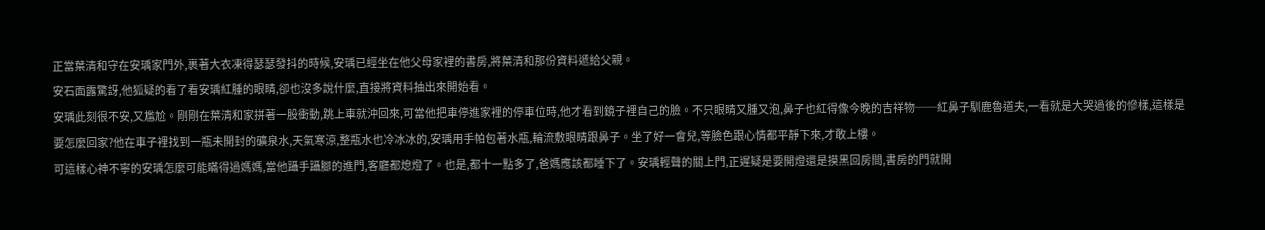正當葉清和守在安瑀家門外,裹著大衣凍得瑟瑟發抖的時候,安瑀已經坐在他父母家裡的書房,將葉清和那份資料遞給父親。
安石面露驚訝,他狐疑的看了看安瑀紅腫的眼睛,卻也沒多說什麼,直接將資料抽出來開始看。
安瑀此刻很不安,又尷尬。剛剛在葉清和家拼著一股衝動,跳上車就沖回來,可當他把車停進家裡的停車位時,他才看到鏡子裡自己的臉。不只眼睛又腫又泡,鼻子也紅得像今晚的吉祥物──紅鼻子馴鹿魯道夫,一看就是大哭過後的慘樣,這樣是要怎麼回家?他在車子裡找到一瓶未開封的礦泉水,天氣寒涼,整瓶水也冷冰冰的,安瑀用手帕包著水瓶,輪流敷眼睛跟鼻子。坐了好一會兒,等臉色跟心情都平靜下來,才敢上樓。
可這樣心神不寧的安瑀怎麼可能瞞得過媽媽,當他躡手躡腳的進門,客廳都熄燈了。也是,都十一點多了,爸媽應該都睡下了。安瑀輕聲的關上門,正遲疑是要開燈還是摸黑回房間,書房的門就開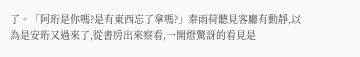了。「阿珩是你嗎?是有東西忘了拿嗎?」秦雨荷聽見客廳有動靜,以為是安珩又過來了,從書房出來察看,一開燈驚訝的看見是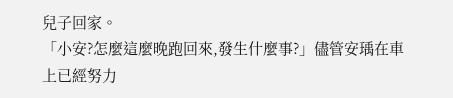兒子回家。
「小安?怎麼這麼晚跑回來,發生什麼事?」儘管安瑀在車上已經努力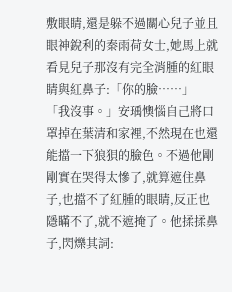敷眼睛,還是躲不過關心兒子並且眼神銳利的秦雨荷女士,她馬上就看見兒子那沒有完全消腫的紅眼睛與紅鼻子:「你的臉……」
「我沒事。」安瑀懊惱自己將口罩掉在葉清和家裡,不然現在也還能擋一下狼狽的臉色。不過他剛剛實在哭得太慘了,就算遮住鼻子,也擋不了紅腫的眼睛,反正也隱瞞不了,就不遮掩了。他揉揉鼻子,閃爍其詞: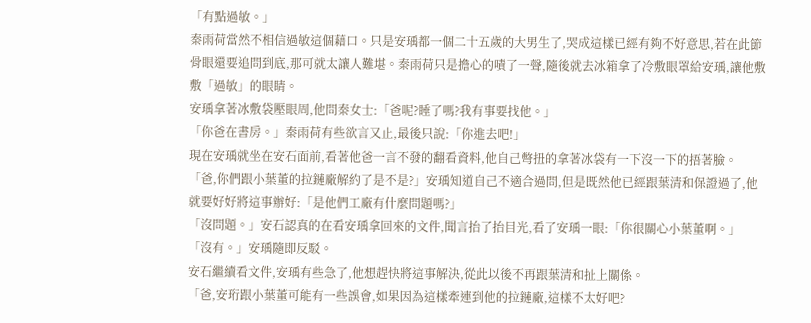「有點過敏。」
秦雨荷當然不相信過敏這個藉口。只是安瑀都一個二十五歲的大男生了,哭成這樣已經有夠不好意思,若在此節骨眼還要追問到底,那可就太讓人難堪。秦雨荷只是擔心的嘖了一聲,隨後就去冰箱拿了冷敷眼罩給安瑀,讓他敷敷「過敏」的眼睛。
安瑀拿著冰敷袋壓眼周,他問秦女士:「爸呢?睡了嗎?我有事要找他。」
「你爸在書房。」秦雨荷有些欲言又止,最後只說:「你進去吧!」
現在安瑀就坐在安石面前,看著他爸一言不發的翻看資料,他自己彆扭的拿著冰袋有一下沒一下的捂著臉。
「爸,你們跟小葉董的拉鏈廠解約了是不是?」安瑀知道自己不適合過問,但是既然他已經跟葉清和保證過了,他就要好好將這事辦好:「是他們工廠有什麼問題嗎?」
「沒問題。」安石認真的在看安瑀拿回來的文件,聞言抬了抬目光,看了安瑀一眼:「你很關心小葉董啊。」
「沒有。」安瑀隨即反駁。
安石繼續看文件,安瑀有些急了,他想趕快將這事解決,從此以後不再跟葉清和扯上關係。
「爸,安珩跟小葉董可能有一些誤會,如果因為這樣牽連到他的拉鏈廠,這樣不太好吧?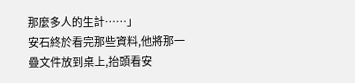那麼多人的生計……」
安石終於看完那些資料,他將那一疊文件放到桌上,抬頭看安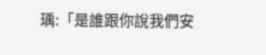瑀:「是誰跟你說我們安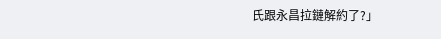氏跟永昌拉鏈解約了?」